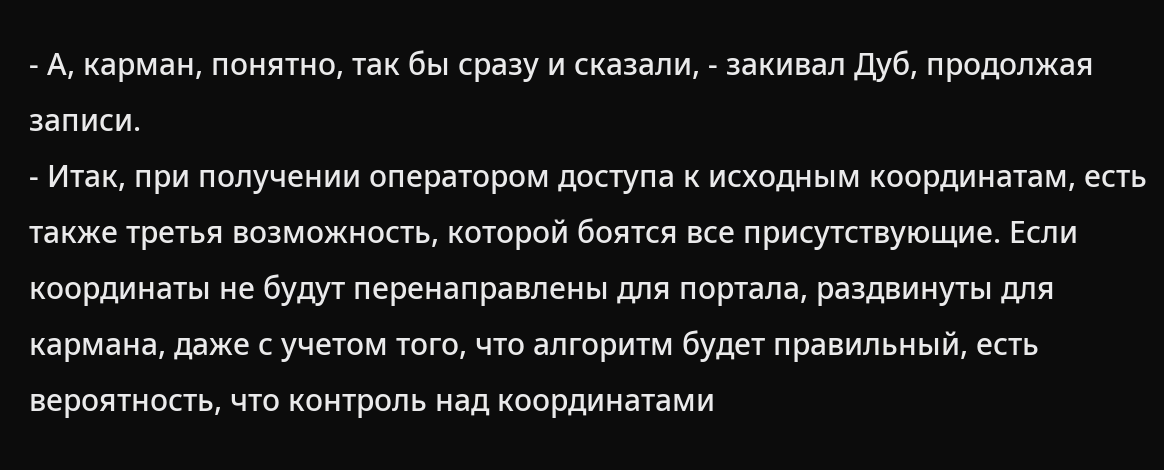- А, карман, понятно, так бы сразу и сказали, - закивал Дуб, продолжая записи.
- Итак, при получении оператором доступа к исходным координатам, есть также третья возможность, которой боятся все присутствующие. Если координаты не будут перенаправлены для портала, раздвинуты для кармана, даже с учетом того, что алгоритм будет правильный, есть вероятность, что контроль над координатами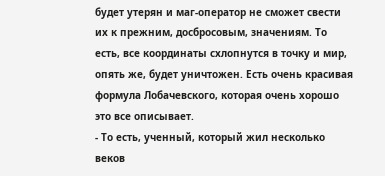будет утерян и маг-оператор не сможет свести их к прежним, досбросовым, значениям. То есть, все координаты схлопнутся в точку и мир, опять же, будет уничтожен. Есть очень красивая формула Лобачевского, которая очень хорошо это все описывает.
- То есть, ученный, который жил несколько веков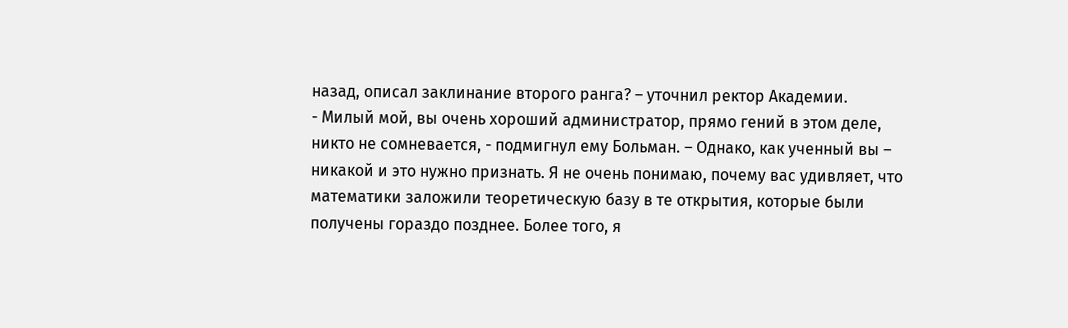назад, описал заклинание второго ранга? – уточнил ректор Академии.
- Милый мой, вы очень хороший администратор, прямо гений в этом деле, никто не сомневается, - подмигнул ему Больман. – Однако, как ученный вы – никакой и это нужно признать. Я не очень понимаю, почему вас удивляет, что математики заложили теоретическую базу в те открытия, которые были получены гораздо позднее. Более того, я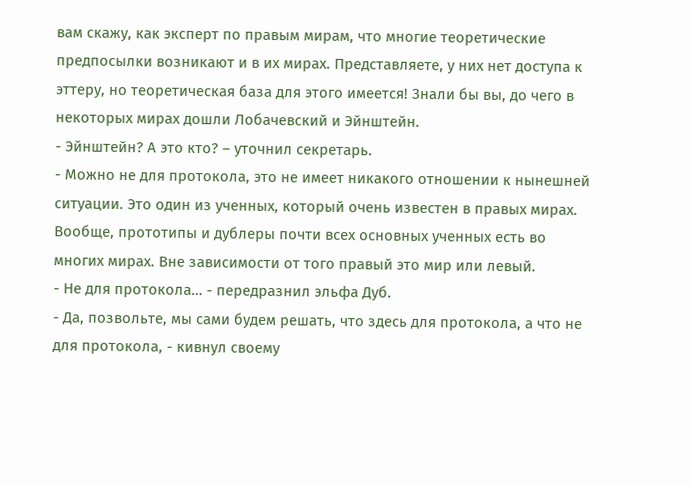вам скажу, как эксперт по правым мирам, что многие теоретические предпосылки возникают и в их мирах. Представляете, у них нет доступа к эттеру, но теоретическая база для этого имеется! Знали бы вы, до чего в некоторых мирах дошли Лобачевский и Эйнштейн.
- Эйнштейн? А это кто? – уточнил секретарь.
- Можно не для протокола, это не имеет никакого отношении к нынешней ситуации. Это один из ученных, который очень известен в правых мирах. Вообще, прототипы и дублеры почти всех основных ученных есть во многих мирах. Вне зависимости от того правый это мир или левый.
- Не для протокола… - передразнил эльфа Дуб.
- Да, позвольте, мы сами будем решать, что здесь для протокола, а что не для протокола, - кивнул своему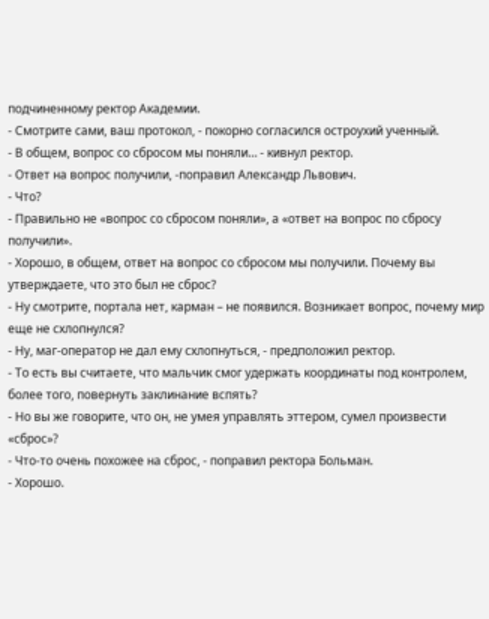подчиненному ректор Академии.
- Смотрите сами, ваш протокол, - покорно согласился остроухий ученный.
- В общем, вопрос со сбросом мы поняли… - кивнул ректор.
- Ответ на вопрос получили, -поправил Александр Львович.
- Что?
- Правильно не «вопрос со сбросом поняли», а «ответ на вопрос по сбросу получили».
- Хорошо, в общем, ответ на вопрос со сбросом мы получили. Почему вы утверждаете, что это был не сброс?
- Ну смотрите, портала нет, карман – не появился. Возникает вопрос, почему мир еще не схлопнулся?
- Ну, маг-оператор не дал ему схлопнуться, - предположил ректор.
- То есть вы считаете, что мальчик смог удержать координаты под контролем, более того, повернуть заклинание вспять?
- Но вы же говорите, что он, не умея управлять эттером, сумел произвести «сброс»?
- Что-то очень похожее на сброс, - поправил ректора Больман.
- Хорошо.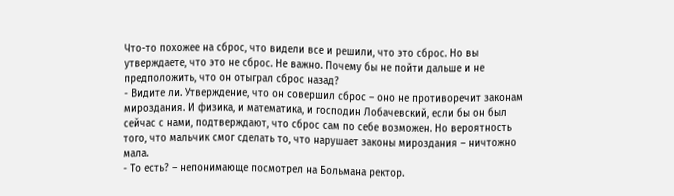Что-то похожее на сброс, что видели все и решили, что это сброс. Но вы утверждаете, что это не сброс. Не важно. Почему бы не пойти дальше и не предположить, что он отыграл сброс назад?
- Видите ли. Утверждение, что он совершил сброс – оно не противоречит законам мироздания. И физика, и математика, и господин Лобачевский, если бы он был сейчас с нами, подтверждают, что сброс сам по себе возможен. Но вероятность того, что мальчик смог сделать то, что нарушает законы мироздания – ничтожно мала.
- То есть? – непонимающе посмотрел на Больмана ректор.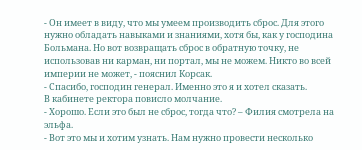- Он имеет в виду, что мы умеем производить сброс. Для этого нужно обладать навыками и знаниями, хотя бы, как у господина Больмана. Но вот возвращать сброс в обратную точку, не использовав ни карман, ни портал, мы не можем. Никто во всей империи не может, - пояснил Корсак.
- Спасибо, господин генерал. Именно это я и хотел сказать.
В кабинете ректора повисло молчание.
- Хорошо. Если это был не сброс, тогда что? – Филия смотрела на эльфа.
- Вот это мы и хотим узнать. Нам нужно провести несколько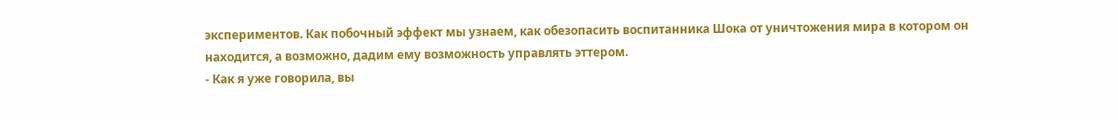экспериментов. Как побочный эффект мы узнаем, как обезопасить воспитанника Шока от уничтожения мира в котором он находится, а возможно, дадим ему возможность управлять эттером.
- Как я уже говорила, вы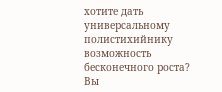хотите дать универсальному полистихийнику возможность бесконечного роста? Вы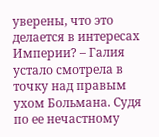уверены, что это делается в интересах Империи? – Галия устало смотрела в точку над правым ухом Больмана. Судя по ее нечастному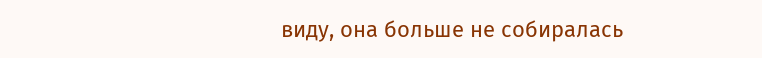виду, она больше не собиралась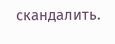скандалить.